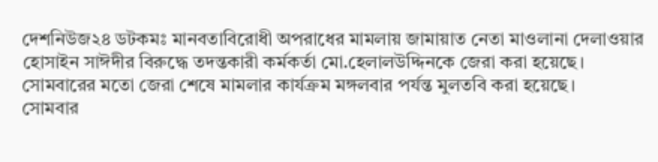দেশনিউজ২৪ ডটকমঃ মানবতাবিরোধী অপরাধের মামলায় জামায়াত নেতা মাওলানা দেলাওয়ার হোসাইন সাঈদীর বিরুদ্ধে তদন্তকারী কর্মকর্তা মো.হেলালউদ্দিনকে জেরা করা হয়েছে।
সোমবারের মতো জেরা শেষে মামলার কার্যক্রম মঙ্গলবার পর্যন্ত মুলতবি করা হয়েছে।
সোমবার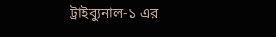ট্রাইব্যুনাল-১ এর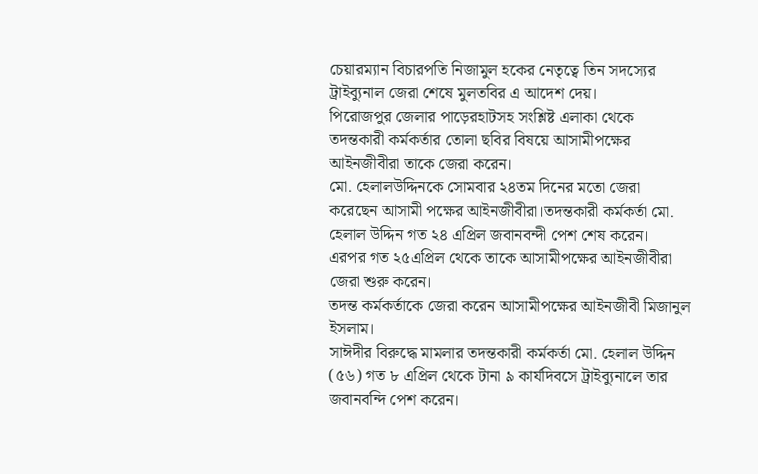চেয়ারম্যান বিচারপতি নিজামুল হকের নেতৃত্বে তিন সদস্যের ট্রাইব্যুনাল জেরা শেষে মুলতবির এ আদেশ দেয়।
পিরোজপুর জেলার পাড়েরহাটসহ সংশ্লিষ্ট এলাকা থেকে তদন্তকারী কর্মকর্তার তোলা ছবির বিষয়ে আসামীপক্ষের আইনজীবীরা তাকে জেরা করেন।
মো. হেলালউদ্দিনকে সোমবার ২৪তম দিনের মতো জেরা করেছেন আসামী পক্ষের আইনজীবীরা।তদন্তকারী কর্মকর্তা মো. হেলাল উদ্দিন গত ২৪ এপ্রিল জবানবন্দী পেশ শেষ করেন। এরপর গত ২৫এপ্রিল থেকে তাকে আসামীপক্ষের আইনজীবীরা জেরা শুরু করেন।
তদন্ত কর্মকর্তাকে জেরা করেন আসামীপক্ষের আইনজীবী মিজানুল ইসলাম।
সাঈদীর বিরুদ্ধে মামলার তদন্তকারী কর্মকর্তা মো. হেলাল উদ্দিন (৫৬) গত ৮ এপ্রিল থেকে টানা ৯ কার্যদিবসে ট্রাইব্যুনালে তার জবানবন্দি পেশ করেন।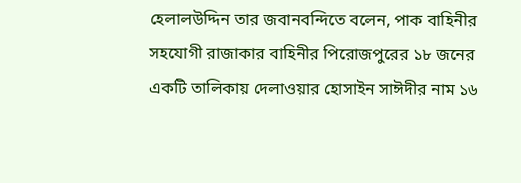হেলালউদ্দিন তার জবানবন্দিতে বলেন, পাক বাহিনীর সহযোগী রাজাকার বাহিনীর পিরোজপুরের ১৮ জনের একটি তালিকায় দেলাওয়ার হোসাইন সাঈদীর নাম ১৬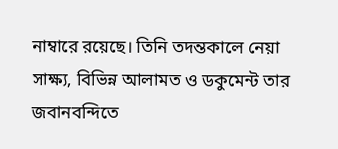নাম্বারে রয়েছে। তিনি তদন্তকালে নেয়া সাক্ষ্য, বিভিন্ন আলামত ও ডকুমেন্ট তার জবানবন্দিতে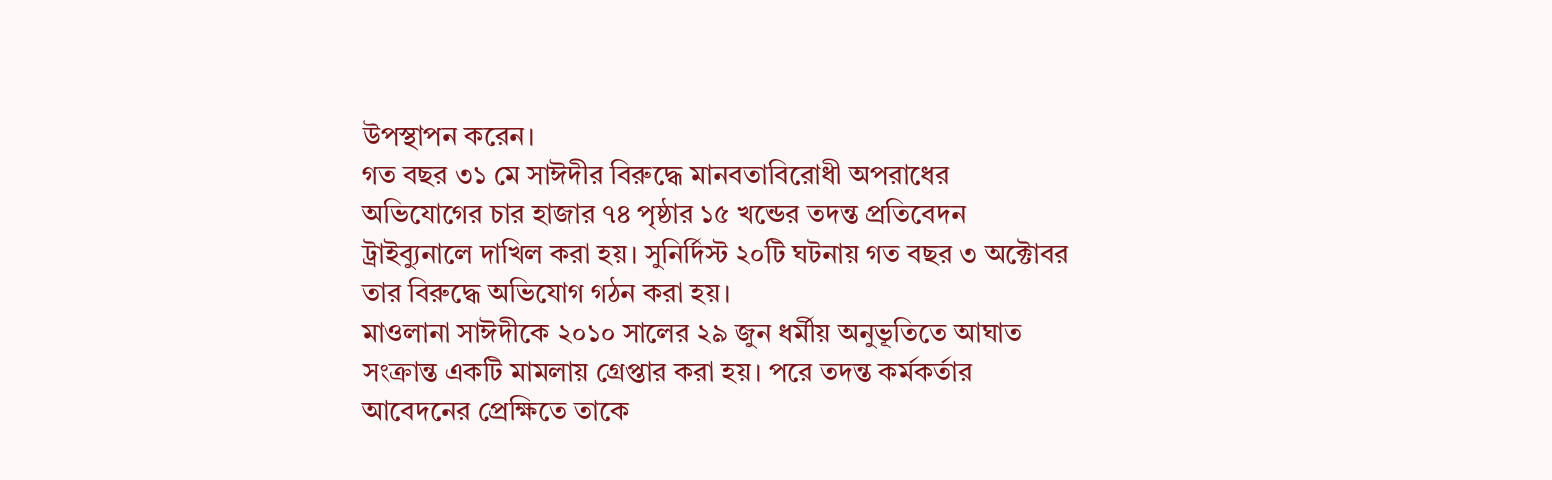উপস্থাপন করেন।
গত বছর ৩১ মে সাঈদীর বিরুদ্ধে মানবতাবিরোধী অপরাধের অভিযোগের চার হাজার ৭৪ পৃষ্ঠার ১৫ খন্ডের তদন্ত প্রতিবেদন ট্রাইব্যুনালে দাখিল করা হয়। সুনির্দিস্ট ২০টি ঘটনায় গত বছর ৩ অক্টোবর তার বিরুদ্ধে অভিযোগ গঠন করা হয়।
মাওলানা সাঈদীকে ২০১০ সালের ২৯ জুন ধর্মীয় অনুভূতিতে আঘাত সংক্রান্ত একটি মামলায় গ্রেপ্তার করা হয়। পরে তদন্ত কর্মকর্তার আবেদনের প্রেক্ষিতে তাকে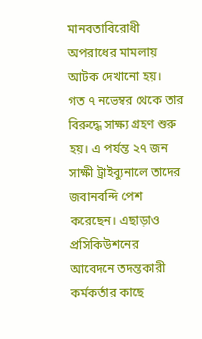মানবতাবিরোধী অপরাধের মামলায় আটক দেখানো হয়।
গত ৭ নভেম্বর থেকে তার বিরুদ্ধে সাক্ষ্য গ্রহণ শুরু হয়। এ পর্যন্ত ২৭ জন সাক্ষী ট্রাইব্যুনালে তাদের জবানবন্দি পেশ করেছেন। এছাড়াও প্রসিকিউশনের আবেদনে তদন্তকারী কর্মকর্তার কাছে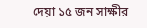দেয়া ১৫ জন সাক্ষীর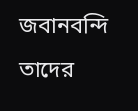জবানবন্দি তাদের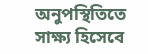অনুপস্থিতিতে সাক্ষ্য হিসেবে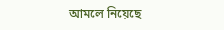আমলে নিয়েছে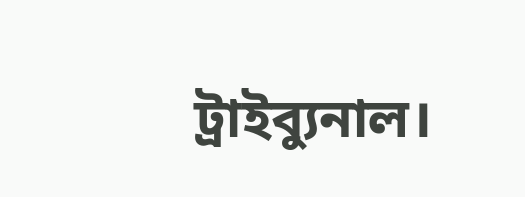ট্রাইব্যুনাল।